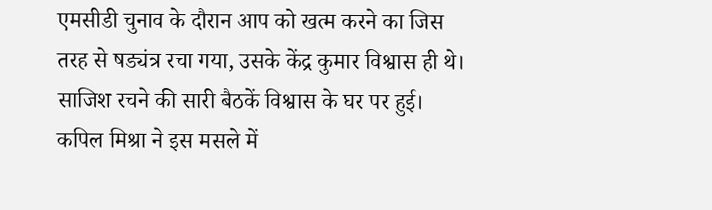एमसीडी चुनाव के दौरान आप को खत्म करने का जिस तरह से षड्यंत्र रचा गया, उसके केंद्र कुमार विश्वास ही थे। साजिश रचने की सारी बैठकें विश्वास के घर पर हुई। कपिल मिश्रा ने इस मसले में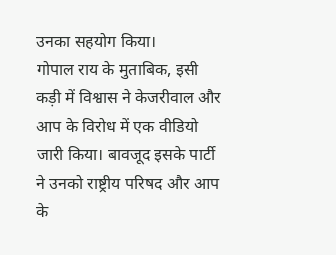उनका सहयोग किया।
गोपाल राय के मुताबिक, इसी कड़ी में विश्वास ने केजरीवाल और आप के विरोध में एक वीडियो जारी किया। बावजूद इसके पार्टी ने उनको राष्ट्रीय परिषद और आप के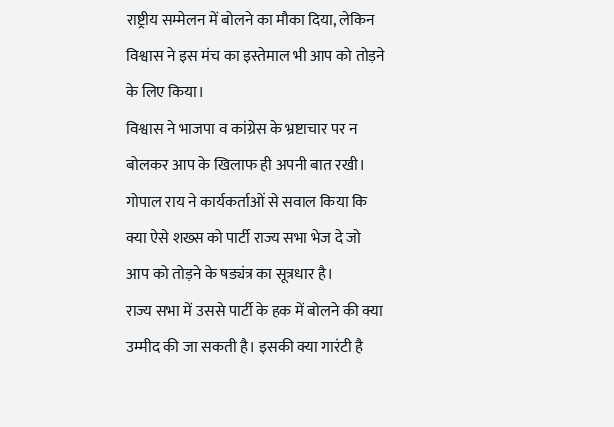राष्ट्रीय सम्मेलन में बोलने का मौका दिया, लेकिन विश्वास ने इस मंच का इस्तेमाल भी आप को तोड़ने के लिए किया।
विश्वास ने भाजपा व कांग्रेस के भ्रष्टाचार पर न बोलकर आप के खिलाफ ही अपनी बात रखी। गोपाल राय ने कार्यकर्ताओं से सवाल किया कि क्या ऐसे शख्स को पार्टी राज्य सभा भेज दे जो आप को तोड़ने के षड्यंत्र का सूत्रधार है।
राज्य सभा में उससे पार्टी के हक में बोलने की क्या उम्मीद की जा सकती है। इसकी क्या गारंटी है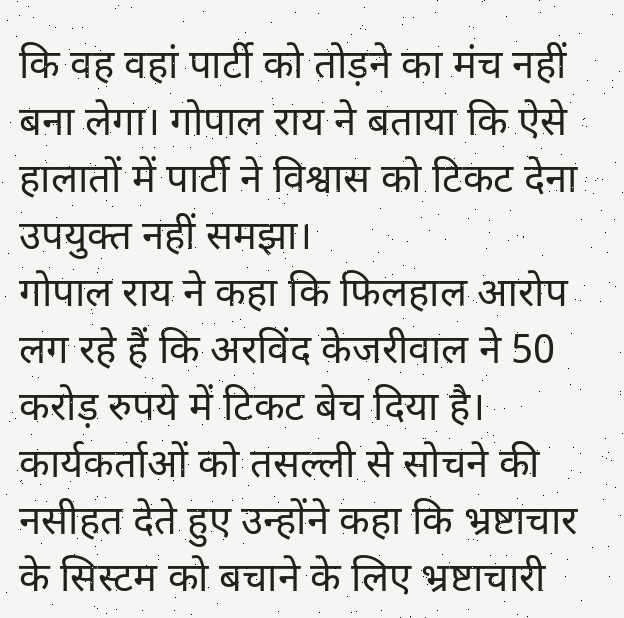कि वह वहां पार्टी को तोड़ने का मंच नहीं बना लेगा। गोपाल राय ने बताया कि ऐसे हालातों में पार्टी ने विश्वास को टिकट देना उपयुक्त नहीं समझा।
गोपाल राय ने कहा कि फिलहाल आरोप लग रहे हैं कि अरविंद केजरीवाल ने 50 करोड़ रुपये में टिकट बेच दिया है। कार्यकर्ताओं को तसल्ली से सोचने की नसीहत देते हुए उन्होंने कहा कि भ्रष्टाचार के सिस्टम को बचाने के लिए भ्रष्टाचारी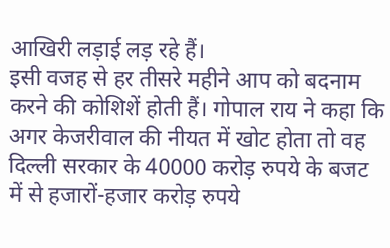आखिरी लड़ाई लड़ रहे हैं।
इसी वजह से हर तीसरे महीने आप को बदनाम करने की कोशिशें होती हैं। गोपाल राय ने कहा कि अगर केजरीवाल की नीयत में खोट होता तो वह दिल्ली सरकार के 40000 करोड़ रुपये के बजट में से हजारों-हजार करोड़ रुपये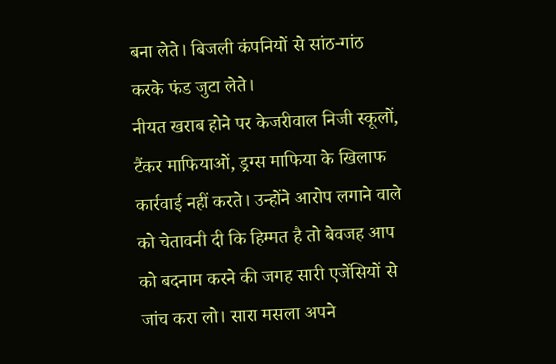बना लेते। बिजली कंपनियों से सांठ-गांठ करके फंड जुटा लेते।
नीयत खराब होने पर केजरीवाल निजी स्कूलों, टैंकर माफियाओं, ड्रग्स माफिया के खिलाफ कार्रवाई नहीं करते। उन्होंने आरोप लगाने वाले को चेतावनी दी कि हिम्मत है तो बेवजह आप को बदनाम करने की जगह सारी एजेंसियों से जांच करा लो। सारा मसला अपने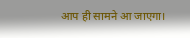आप ही सामने आ जाएगा।